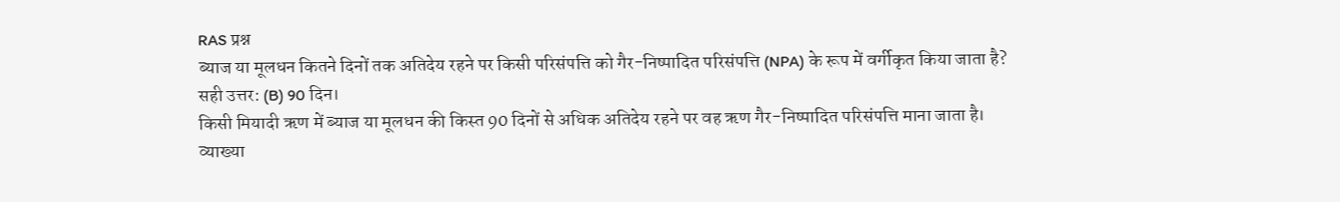RAS प्रश्न
ब्याज या मूलधन कितने दिनों तक अतिदेय रहने पर किसी परिसंपत्ति को गैर-निष्पादित परिसंपत्ति (NPA) के रूप में वर्गीकृत किया जाता है?
सही उत्तर: (B) 90 दिन।
किसी मियादी ऋण में ब्याज या मूलधन की किस्त 90 दिनों से अधिक अतिदेय रहने पर वह ऋण गैर-निष्पादित परिसंपत्ति माना जाता है।
व्याख्या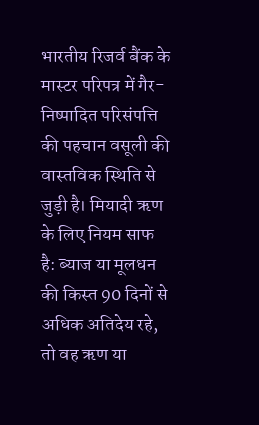भारतीय रिजर्व बैंक के मास्टर परिपत्र में गैर-निष्पादित परिसंपत्ति की पहचान वसूली की वास्तविक स्थिति से जुड़ी है। मियादी ऋण के लिए नियम साफ है: ब्याज या मूलधन की किस्त 90 दिनों से अधिक अतिदेय रहे, तो वह ऋण या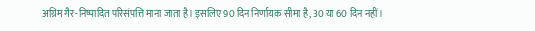अग्रिम गैर-निष्पादित परिसंपत्ति माना जाता है। इसलिए 90 दिन निर्णायक सीमा है, 30 या 60 दिन नहीं।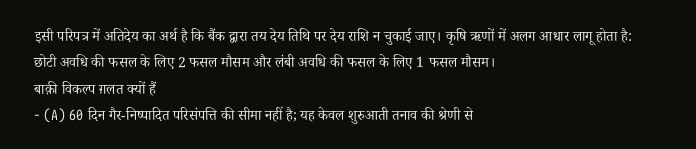इसी परिपत्र में अतिदेय का अर्थ है कि बैंक द्वारा तय देय तिथि पर देय राशि न चुकाई जाए। कृषि ऋणों में अलग आधार लागू होता है: छोटी अवधि की फसल के लिए 2 फसल मौसम और लंबी अवधि की फसल के लिए 1 फसल मौसम।
बाक़ी विकल्प ग़लत क्यों हैं
- (A) 60 दिन गैर-निष्पादित परिसंपत्ति की सीमा नहीं है; यह केवल शुरुआती तनाव की श्रेणी से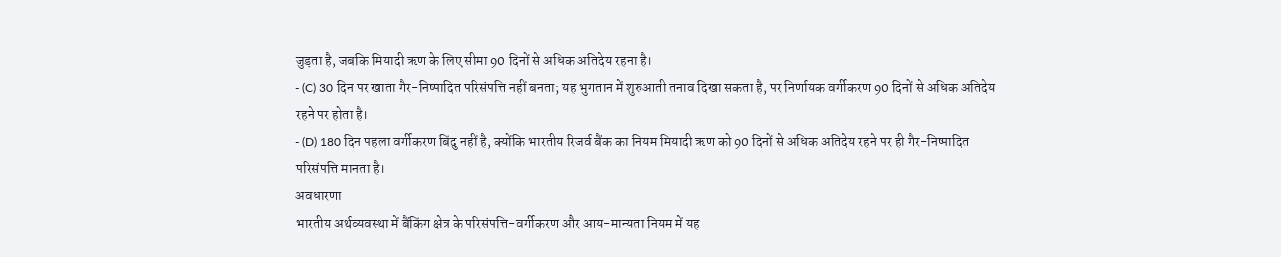जुड़ता है, जबकि मियादी ऋण के लिए सीमा 90 दिनों से अधिक अतिदेय रहना है।
- (C) 30 दिन पर खाता गैर-निष्पादित परिसंपत्ति नहीं बनता; यह भुगतान में शुरुआती तनाव दिखा सकता है, पर निर्णायक वर्गीकरण 90 दिनों से अधिक अतिदेय रहने पर होता है।
- (D) 180 दिन पहला वर्गीकरण बिंदु नहीं है, क्योंकि भारतीय रिजर्व बैंक का नियम मियादी ऋण को 90 दिनों से अधिक अतिदेय रहने पर ही गैर-निष्पादित परिसंपत्ति मानता है।
अवधारणा
भारतीय अर्थव्यवस्था में बैंकिंग क्षेत्र के परिसंपत्ति-वर्गीकरण और आय-मान्यता नियम में यह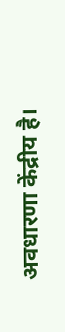अवधारणा केंद्रीय है।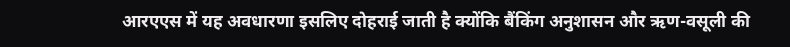आरएएस में यह अवधारणा इसलिए दोहराई जाती है क्योंकि बैंकिंग अनुशासन और ऋण-वसूली की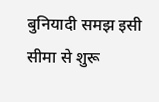बुनियादी समझ इसी सीमा से शुरू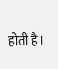होती है।